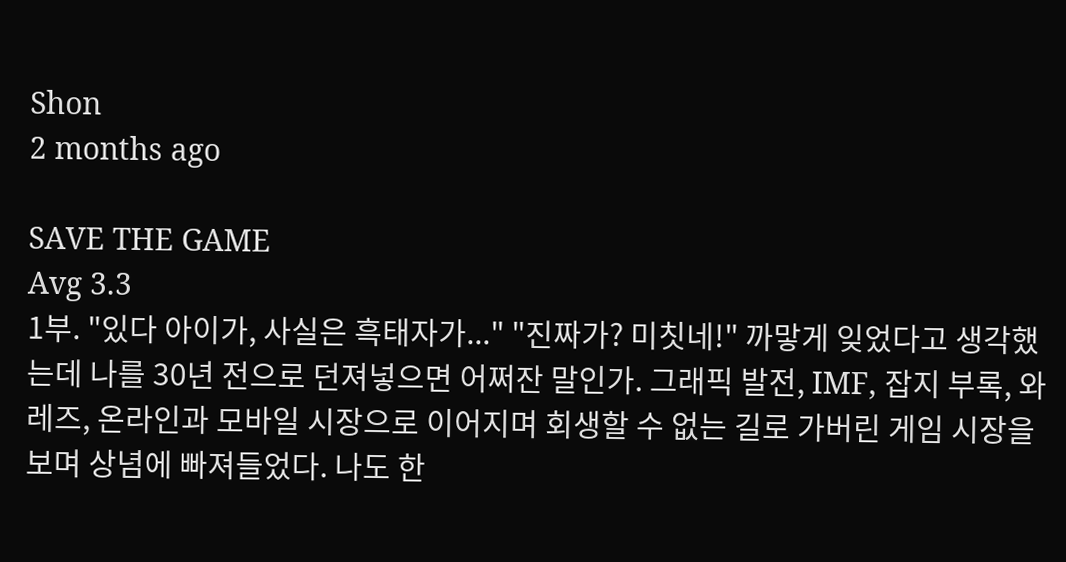Shon
2 months ago

SAVE THE GAME
Avg 3.3
1부. "있다 아이가, 사실은 흑태자가..." "진짜가? 미칫네!" 까맣게 잊었다고 생각했는데 나를 30년 전으로 던져넣으면 어쩌잔 말인가. 그래픽 발전, IMF, 잡지 부록, 와레즈, 온라인과 모바일 시장으로 이어지며 회생할 수 없는 길로 가버린 게임 시장을 보며 상념에 빠져들었다. 나도 한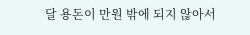달 용돈이 만원 밖에 되지 않아서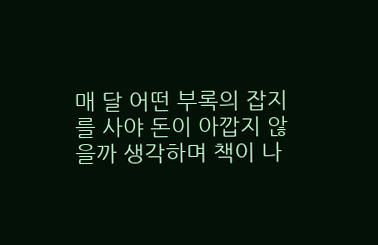매 달 어떤 부록의 잡지를 사야 돈이 아깝지 않을까 생각하며 책이 나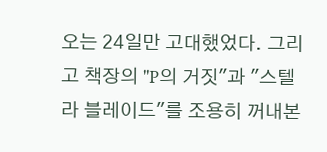오는 24일만 고대했었다. 그리고 책장의 "P의 거짓"과 "스텔라 블레이드"를 조용히 꺼내본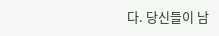다. 당신들이 남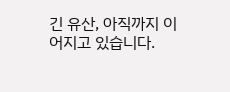긴 유산, 아직까지 이어지고 있습니다.